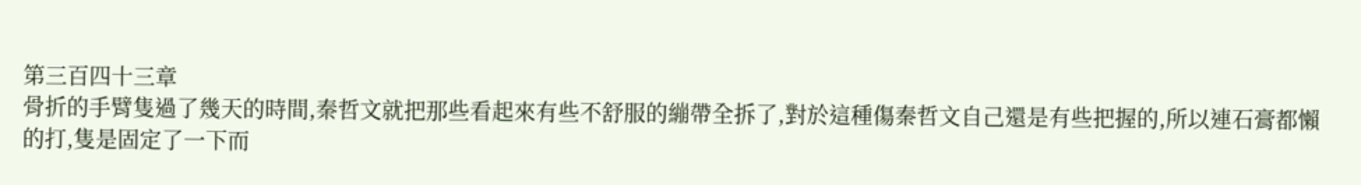第三百四十三章
骨折的手臂隻過了幾天的時間,秦哲文就把那些看起來有些不舒服的繃帶全拆了,對於這種傷秦哲文自己還是有些把握的,所以連石膏都懶的打,隻是固定了一下而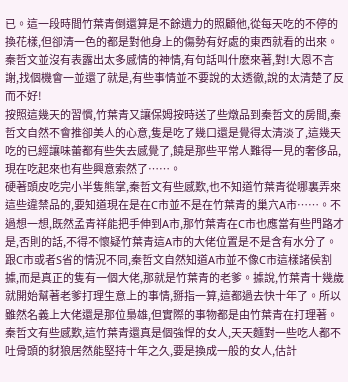已。這一段時間竹葉青倒還算是不餘遺力的照顧他,從每天吃的不停的換花樣,但卻清一色的都是對他身上的傷勢有好處的東西就看的出來。
秦哲文並沒有表露出太多感情的神情,有句話叫什麽來著,對!大恩不言謝,找個機會一並還了就是,有些事情並不要說的太透徹,說的太清楚了反而不好!
按照這幾天的習慣,竹葉青又讓保姆按時送了些燉品到秦哲文的房間,秦哲文自然不會推卻美人的心意,隻是吃了幾口還是覺得太清淡了,這幾天吃的已經讓味蕾都有些失去感覺了,饒是那些平常人難得一見的奢侈品,現在吃起來也有些興意索然了……。
硬著頭皮吃完小半隻熊掌,秦哲文有些感歎,也不知道竹葉青從哪裏弄來這些違禁品的,要知道現在是在C市並不是在竹葉青的巢穴A市……。不過想一想,既然孟青祥能把手伸到A市,那竹葉青在C市也應當有些門路才是,否則的話,不得不懷疑竹葉青這A市的大佬位置是不是含有水分了。
跟C市或者S省的情況不同,秦哲文自然知道A市並不像C市這樣諸侯割據,而是真正的隻有一個大佬,那就是竹葉青的老爹。據說,竹葉青十幾歲就開始幫著老爹打理生意上的事情,掰指一算,這都過去快十年了。所以雖然名義上大佬還是那位梟雄,但實際的事物都是由竹葉青在打理著。
秦哲文有些感歎,這竹葉青還真是個強悍的女人,天天麵對一些吃人都不吐骨頭的豺狼居然能堅持十年之久,要是換成一般的女人,估計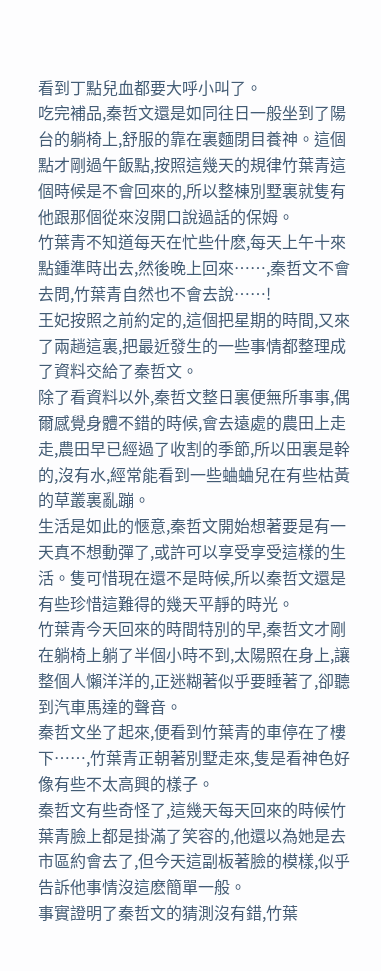看到丁點兒血都要大呼小叫了。
吃完補品,秦哲文還是如同往日一般坐到了陽台的躺椅上,舒服的靠在裏麵閉目養神。這個點才剛過午飯點,按照這幾天的規律竹葉青這個時候是不會回來的,所以整棟別墅裏就隻有他跟那個從來沒開口說過話的保姆。
竹葉青不知道每天在忙些什麽,每天上午十來點鍾準時出去,然後晚上回來……,秦哲文不會去問,竹葉青自然也不會去說……!
王妃按照之前約定的,這個把星期的時間,又來了兩趟這裏,把最近發生的一些事情都整理成了資料交給了秦哲文。
除了看資料以外,秦哲文整日裏便無所事事,偶爾感覺身體不錯的時候,會去遠處的農田上走走,農田早已經過了收割的季節,所以田裏是幹的,沒有水,經常能看到一些蛐蛐兒在有些枯黃的草叢裏亂蹦。
生活是如此的愜意,秦哲文開始想著要是有一天真不想動彈了,或許可以享受享受這樣的生活。隻可惜現在還不是時候,所以秦哲文還是有些珍惜這難得的幾天平靜的時光。
竹葉青今天回來的時間特別的早,秦哲文才剛在躺椅上躺了半個小時不到,太陽照在身上,讓整個人懶洋洋的,正迷糊著似乎要睡著了,卻聽到汽車馬達的聲音。
秦哲文坐了起來,便看到竹葉青的車停在了樓下……,竹葉青正朝著別墅走來,隻是看神色好像有些不太高興的樣子。
秦哲文有些奇怪了,這幾天每天回來的時候竹葉青臉上都是掛滿了笑容的,他還以為她是去市區約會去了,但今天這副板著臉的模樣,似乎告訴他事情沒這麽簡單一般。
事實證明了秦哲文的猜測沒有錯,竹葉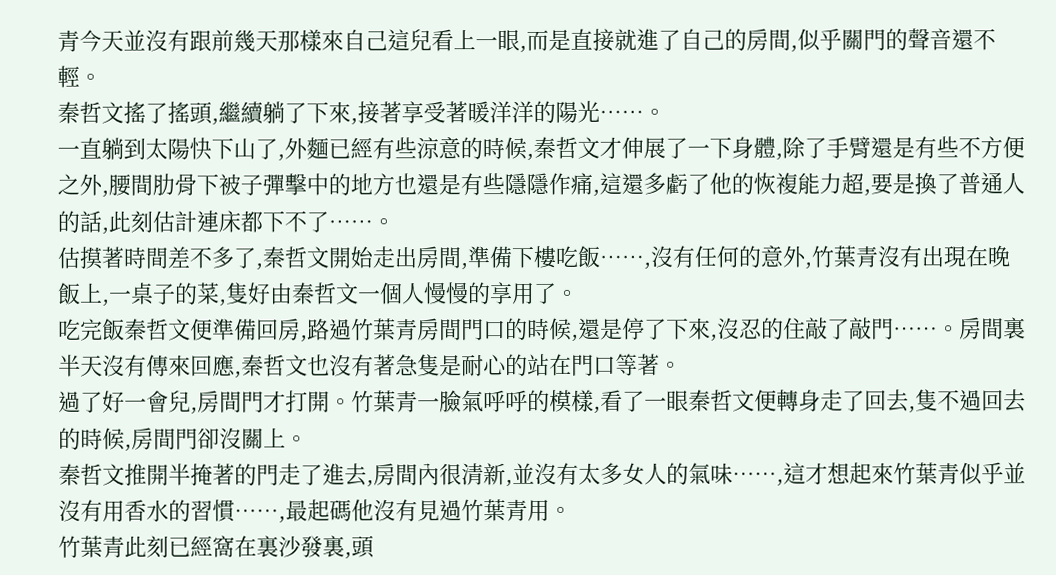青今天並沒有跟前幾天那樣來自己這兒看上一眼,而是直接就進了自己的房間,似乎關門的聲音還不輕。
秦哲文搖了搖頭,繼續躺了下來,接著享受著暖洋洋的陽光……。
一直躺到太陽快下山了,外麵已經有些涼意的時候,秦哲文才伸展了一下身體,除了手臂還是有些不方便之外,腰間肋骨下被子彈擊中的地方也還是有些隱隱作痛,這還多虧了他的恢複能力超,要是換了普通人的話,此刻估計連床都下不了……。
估摸著時間差不多了,秦哲文開始走出房間,準備下樓吃飯……,沒有任何的意外,竹葉青沒有出現在晚飯上,一桌子的菜,隻好由秦哲文一個人慢慢的享用了。
吃完飯秦哲文便準備回房,路過竹葉青房間門口的時候,還是停了下來,沒忍的住敲了敲門……。房間裏半天沒有傳來回應,秦哲文也沒有著急隻是耐心的站在門口等著。
過了好一會兒,房間門才打開。竹葉青一臉氣呼呼的模樣,看了一眼秦哲文便轉身走了回去,隻不過回去的時候,房間門卻沒關上。
秦哲文推開半掩著的門走了進去,房間內很清新,並沒有太多女人的氣味……,這才想起來竹葉青似乎並沒有用香水的習慣……,最起碼他沒有見過竹葉青用。
竹葉青此刻已經窩在裏沙發裏,頭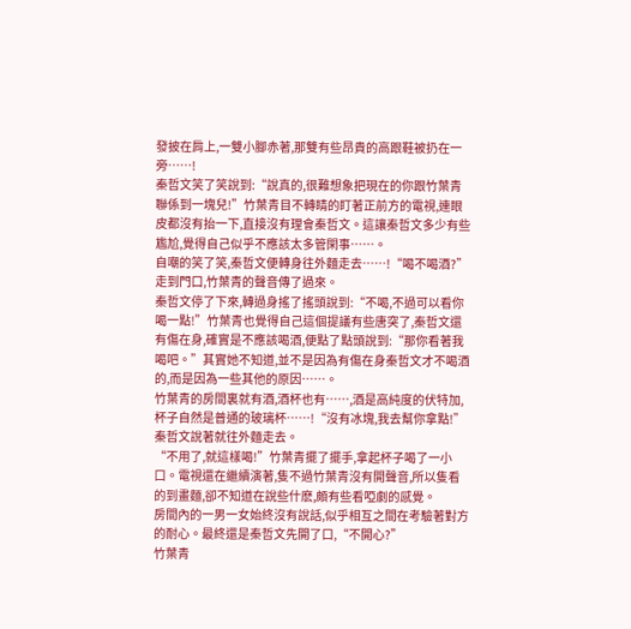發披在肩上,一雙小腳赤著,那雙有些昂貴的高跟鞋被扔在一旁……!
秦哲文笑了笑說到:“說真的,很難想象把現在的你跟竹葉青聯係到一塊兒!”竹葉青目不轉睛的盯著正前方的電視,連眼皮都沒有抬一下,直接沒有理會秦哲文。這讓秦哲文多少有些尷尬,覺得自己似乎不應該太多管閑事……。
自嘲的笑了笑,秦哲文便轉身往外麵走去……!“喝不喝酒?”走到門口,竹葉青的聲音傳了過來。
秦哲文停了下來,轉過身搖了搖頭說到:“不喝,不過可以看你喝一點!”竹葉青也覺得自己這個提議有些唐突了,秦哲文還有傷在身,確實是不應該喝酒,便點了點頭說到:“那你看著我喝吧。”其實她不知道,並不是因為有傷在身秦哲文才不喝酒的,而是因為一些其他的原因……。
竹葉青的房間裏就有酒,酒杯也有……,酒是高純度的伏特加,杯子自然是普通的玻璃杯……!“沒有冰塊,我去幫你拿點!”秦哲文說著就往外麵走去。
“不用了,就這樣喝!”竹葉青擺了擺手,拿起杯子喝了一小口。電視還在繼續演著,隻不過竹葉青沒有開聲音,所以隻看的到畫麵,卻不知道在說些什麽,頗有些看啞劇的感覺。
房間內的一男一女始終沒有說話,似乎相互之間在考驗著對方的耐心。最終還是秦哲文先開了口,“不開心?”
竹葉青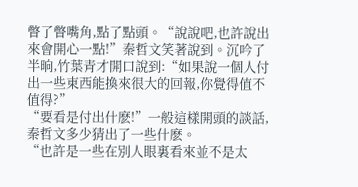瞥了瞥嘴角,點了點頭。“說說吧,也許說出來會開心一點!”秦哲文笑著說到。沉吟了半晌,竹葉青才開口說到:“如果說一個人付出一些東西能換來很大的回報,你覺得值不值得?”
“要看是付出什麽!”一般這樣開頭的談話,秦哲文多少猜出了一些什麽。
“也許是一些在別人眼裏看來並不是太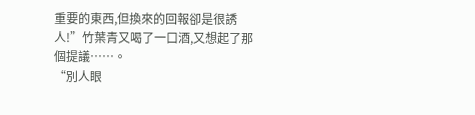重要的東西,但換來的回報卻是很誘人!”竹葉青又喝了一口酒,又想起了那個提議……。
“別人眼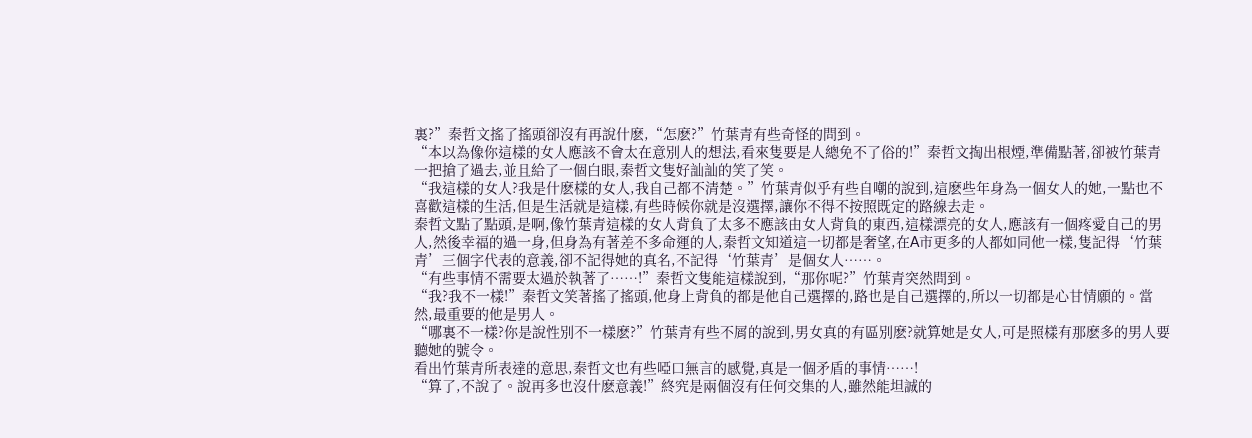裏?”秦哲文搖了搖頭卻沒有再說什麽,“怎麽?”竹葉青有些奇怪的問到。
“本以為像你這樣的女人應該不會太在意別人的想法,看來隻要是人總免不了俗的!”秦哲文掏出根煙,準備點著,卻被竹葉青一把搶了過去,並且給了一個白眼,秦哲文隻好訕訕的笑了笑。
“我這樣的女人?我是什麽樣的女人,我自己都不清楚。”竹葉青似乎有些自嘲的說到,這麽些年身為一個女人的她,一點也不喜歡這樣的生活,但是生活就是這樣,有些時候你就是沒選擇,讓你不得不按照既定的路線去走。
秦哲文點了點頭,是啊,像竹葉青這樣的女人背負了太多不應該由女人背負的東西,這樣漂亮的女人,應該有一個疼愛自己的男人,然後幸福的過一身,但身為有著差不多命運的人,秦哲文知道這一切都是奢望,在A市更多的人都如同他一樣,隻記得‘竹葉青’三個字代表的意義,卻不記得她的真名,不記得‘竹葉青’是個女人……。
“有些事情不需要太過於執著了……!”秦哲文隻能這樣說到,“那你呢?”竹葉青突然問到。
“我?我不一樣!”秦哲文笑著搖了搖頭,他身上背負的都是他自己選擇的,路也是自己選擇的,所以一切都是心甘情願的。當然,最重要的他是男人。
“哪裏不一樣?你是說性別不一樣麽?”竹葉青有些不屑的說到,男女真的有區別麽?就算她是女人,可是照樣有那麽多的男人要聽她的號令。
看出竹葉青所表達的意思,秦哲文也有些啞口無言的感覺,真是一個矛盾的事情……!
“算了,不說了。說再多也沒什麽意義!”終究是兩個沒有任何交集的人,雖然能坦誠的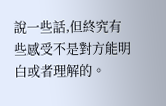說一些話,但終究有些感受不是對方能明白或者理解的。